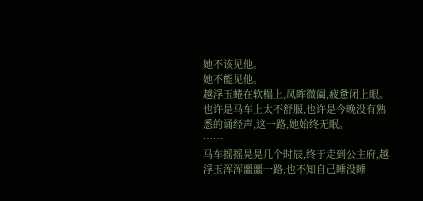她不该见他。
她不能见他。
越浮玉蜷在软榻上,凤眸微阖,疲惫闭上眼。
也许是马车上太不舒服,也许是今晚没有熟悉的诵经声,这一路,她始终无眠。
……
马车摇摇晃晃几个时辰,终于走到公主府,越浮玉浑浑噩噩一路,也不知自己睡没睡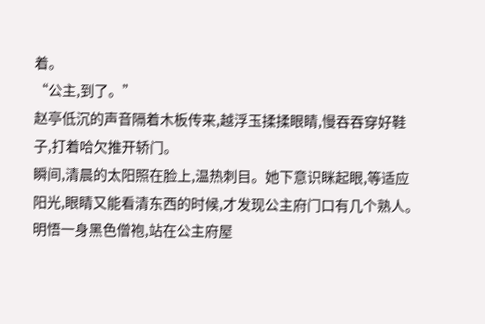着。
“公主,到了。”
赵亭低沉的声音隔着木板传来,越浮玉揉揉眼睛,慢吞吞穿好鞋子,打着哈欠推开轿门。
瞬间,清晨的太阳照在脸上,温热刺目。她下意识眯起眼,等适应阳光,眼睛又能看清东西的时候,才发现公主府门口有几个熟人。
明悟一身黑色僧袍,站在公主府屋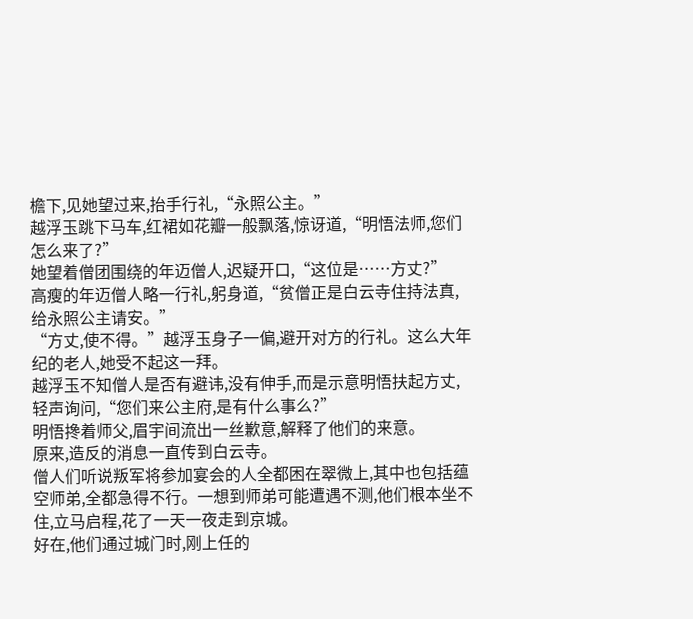檐下,见她望过来,抬手行礼,“永照公主。”
越浮玉跳下马车,红裙如花瓣一般飘落,惊讶道,“明悟法师,您们怎么来了?”
她望着僧团围绕的年迈僧人,迟疑开口,“这位是……方丈?”
高瘦的年迈僧人略一行礼,躬身道,“贫僧正是白云寺住持法真,给永照公主请安。”
“方丈,使不得。”越浮玉身子一偏,避开对方的行礼。这么大年纪的老人,她受不起这一拜。
越浮玉不知僧人是否有避讳,没有伸手,而是示意明悟扶起方丈,轻声询问,“您们来公主府,是有什么事么?”
明悟搀着师父,眉宇间流出一丝歉意,解释了他们的来意。
原来,造反的消息一直传到白云寺。
僧人们听说叛军将参加宴会的人全都困在翠微上,其中也包括蕴空师弟,全都急得不行。一想到师弟可能遭遇不测,他们根本坐不住,立马启程,花了一天一夜走到京城。
好在,他们通过城门时,刚上任的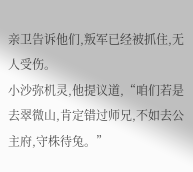亲卫告诉他们,叛军已经被抓住,无人受伤。
小沙弥机灵,他提议道,“咱们若是去翠微山,肯定错过师兄,不如去公主府,守株待兔。”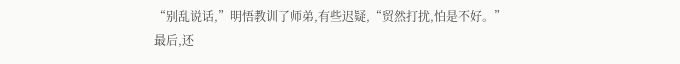“别乱说话,”明悟教训了师弟,有些迟疑,“贸然打扰,怕是不好。”
最后,还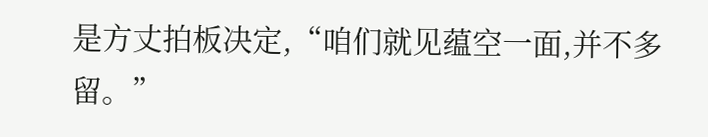是方丈拍板决定,“咱们就见蕴空一面,并不多留。”